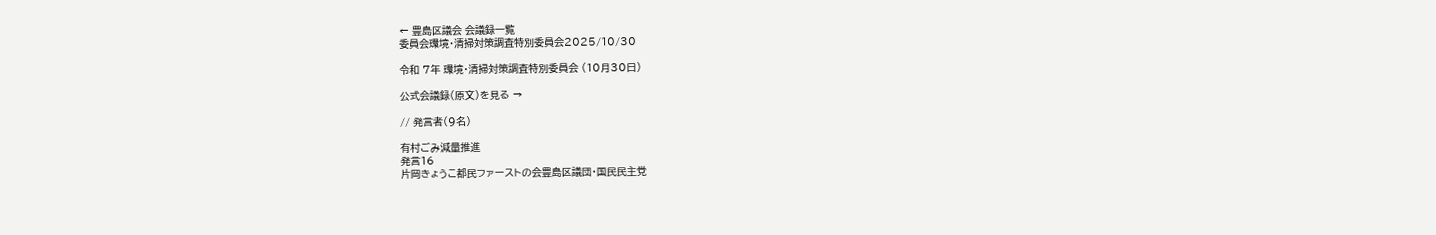← 豊島区議会 会議録一覧
委員会環境・清掃対策調査特別委員会2025/10/30

令和 7年 環境・清掃対策調査特別委員会 (10月30日)

公式会議録(原文)を見る →

// 発言者(9名)

有村ごみ減量推進
発言16
片岡きょうこ都民ファーストの会豊島区議団・国民民主党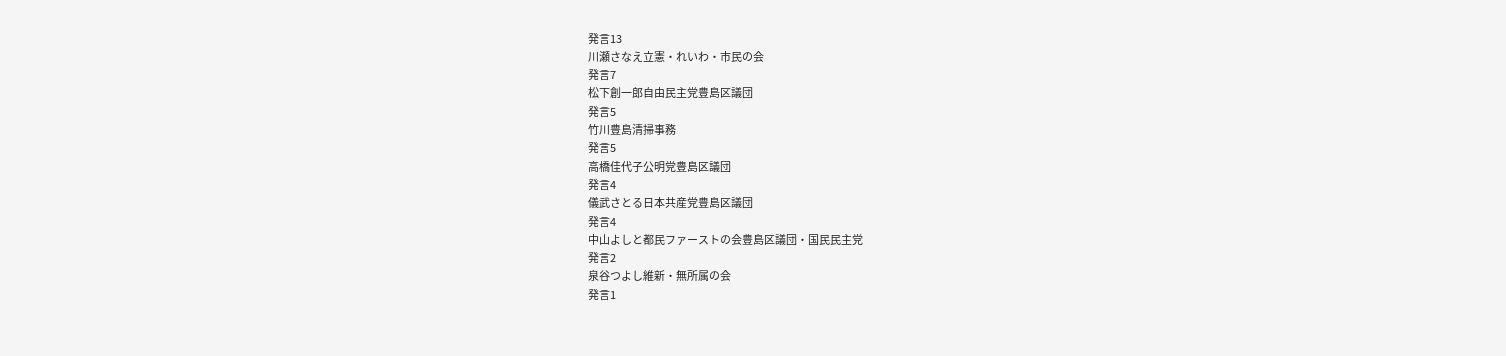発言13
川瀬さなえ立憲・れいわ・市民の会
発言7
松下創一郎自由民主党豊島区議団
発言5
竹川豊島清掃事務
発言5
高橋佳代子公明党豊島区議団
発言4
儀武さとる日本共産党豊島区議団
発言4
中山よしと都民ファーストの会豊島区議団・国民民主党
発言2
泉谷つよし維新・無所属の会
発言1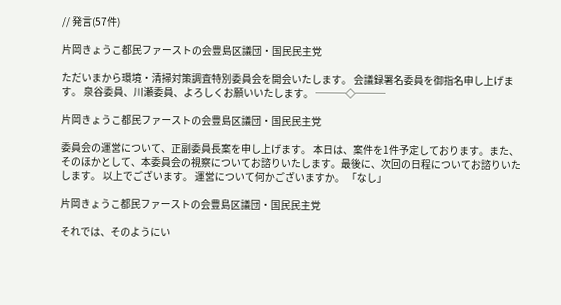// 発言(57件)

片岡きょうこ都民ファーストの会豊島区議団・国民民主党

ただいまから環境・清掃対策調査特別委員会を開会いたします。 会議録署名委員を御指名申し上げます。 泉谷委員、川瀬委員、よろしくお願いいたします。 ───◇───

片岡きょうこ都民ファーストの会豊島区議団・国民民主党

委員会の運営について、正副委員長案を申し上げます。 本日は、案件を1件予定しております。また、そのほかとして、本委員会の視察についてお諮りいたします。最後に、次回の日程についてお諮りいたします。 以上でございます。 運営について何かございますか。 「なし」

片岡きょうこ都民ファーストの会豊島区議団・国民民主党

それでは、そのようにい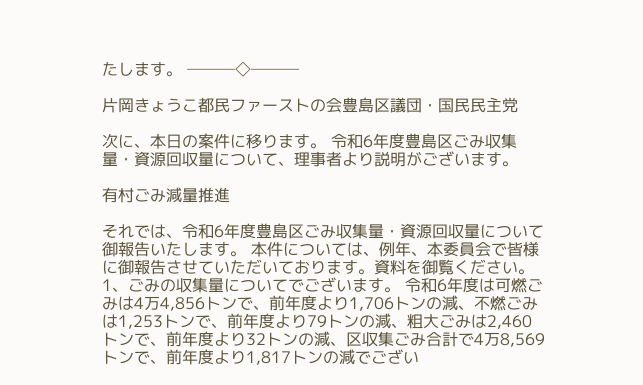たします。 ───◇───

片岡きょうこ都民ファーストの会豊島区議団・国民民主党

次に、本日の案件に移ります。 令和6年度豊島区ごみ収集量・資源回収量について、理事者より説明がございます。

有村ごみ減量推進

それでは、令和6年度豊島区ごみ収集量・資源回収量について御報告いたします。 本件については、例年、本委員会で皆様に御報告させていただいております。資料を御覧ください。 1、ごみの収集量についてでございます。 令和6年度は可燃ごみは4万4,856トンで、前年度より1,706トンの減、不燃ごみは1,253トンで、前年度より79トンの減、粗大ごみは2,460トンで、前年度より32トンの減、区収集ごみ合計で4万8,569トンで、前年度より1,817トンの減でござい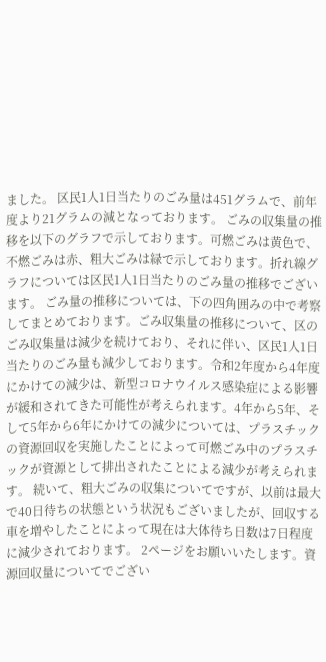ました。 区民1人1日当たりのごみ量は451グラムで、前年度より21グラムの減となっております。 ごみの収集量の推移を以下のグラフで示しております。可燃ごみは黄色で、不燃ごみは赤、粗大ごみは緑で示しております。折れ線グラフについては区民1人1日当たりのごみ量の推移でございます。 ごみ量の推移については、下の四角囲みの中で考察してまとめております。ごみ収集量の推移について、区のごみ収集量は減少を続けており、それに伴い、区民1人1日当たりのごみ量も減少しております。令和2年度から4年度にかけての減少は、新型コロナウイルス感染症による影響が緩和されてきた可能性が考えられます。4年から5年、そして5年から6年にかけての減少については、プラスチックの資源回収を実施したことによって可燃ごみ中のプラスチックが資源として排出されたことによる減少が考えられます。 続いて、粗大ごみの収集についてですが、以前は最大で40日待ちの状態という状況もございましたが、回収する車を増やしたことによって現在は大体待ち日数は7日程度に減少されております。 2ページをお願いいたします。資源回収量についてでござい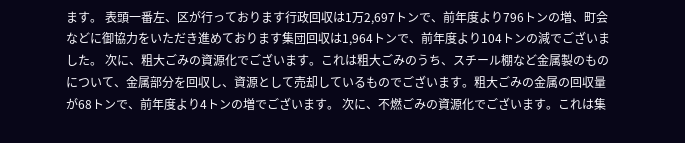ます。 表頭一番左、区が行っております行政回収は1万2,697トンで、前年度より796トンの増、町会などに御協力をいただき進めております集団回収は1,964トンで、前年度より104トンの減でございました。 次に、粗大ごみの資源化でございます。これは粗大ごみのうち、スチール棚など金属製のものについて、金属部分を回収し、資源として売却しているものでございます。粗大ごみの金属の回収量が68トンで、前年度より4トンの増でございます。 次に、不燃ごみの資源化でございます。これは集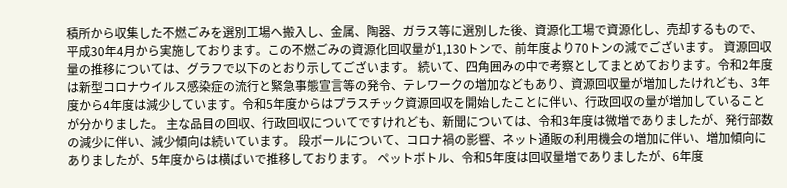積所から収集した不燃ごみを選別工場へ搬入し、金属、陶器、ガラス等に選別した後、資源化工場で資源化し、売却するもので、平成30年4月から実施しております。この不燃ごみの資源化回収量が1,130トンで、前年度より70トンの減でございます。 資源回収量の推移については、グラフで以下のとおり示してございます。 続いて、四角囲みの中で考察としてまとめております。令和2年度は新型コロナウイルス感染症の流行と緊急事態宣言等の発令、テレワークの増加などもあり、資源回収量が増加したけれども、3年度から4年度は減少しています。令和5年度からはプラスチック資源回収を開始したことに伴い、行政回収の量が増加していることが分かりました。 主な品目の回収、行政回収についてですけれども、新聞については、令和3年度は微増でありましたが、発行部数の減少に伴い、減少傾向は続いています。 段ボールについて、コロナ禍の影響、ネット通販の利用機会の増加に伴い、増加傾向にありましたが、5年度からは横ばいで推移しております。 ペットボトル、令和5年度は回収量増でありましたが、6年度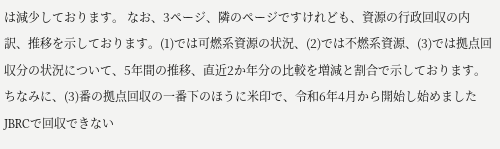は減少しております。 なお、3ページ、隣のページですけれども、資源の行政回収の内訳、推移を示しております。(1)では可燃系資源の状況、(2)では不燃系資源、(3)では拠点回収分の状況について、5年間の推移、直近2か年分の比較を増減と割合で示しております。ちなみに、(3)番の拠点回収の一番下のほうに米印で、令和6年4月から開始し始めましたJBRCで回収できない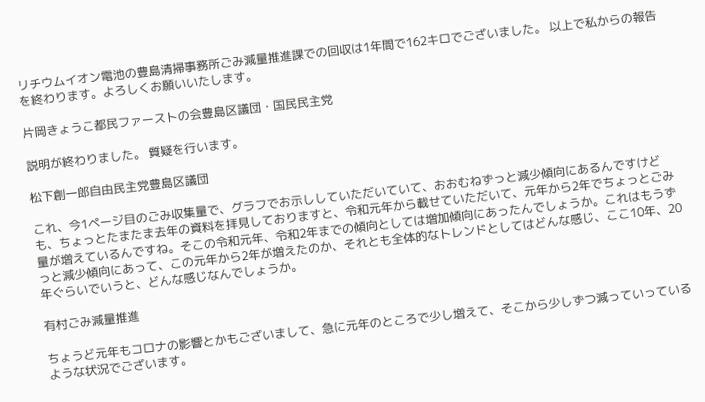リチウムイオン電池の豊島清掃事務所ごみ減量推進課での回収は1年間で162キロでございました。 以上で私からの報告を終わります。よろしくお願いいたします。

片岡きょうこ都民ファーストの会豊島区議団・国民民主党

説明が終わりました。 質疑を行います。

松下創一郎自由民主党豊島区議団

これ、今1ページ目のごみ収集量で、グラフでお示ししていただいていて、おおむねずっと減少傾向にあるんですけども、ちょっとたまたま去年の資料を拝見しておりますと、令和元年から載せていただいて、元年から2年でちょっとごみ量が増えているんですね。そこの令和元年、令和2年までの傾向としては増加傾向にあったんでしょうか。これはもうずっと減少傾向にあって、この元年から2年が増えたのか、それとも全体的なトレンドとしてはどんな感じ、ここ10年、20年ぐらいでいうと、どんな感じなんでしょうか。

有村ごみ減量推進

ちょうど元年もコロナの影響とかもございまして、急に元年のところで少し増えて、そこから少しずつ減っていっているような状況でございます。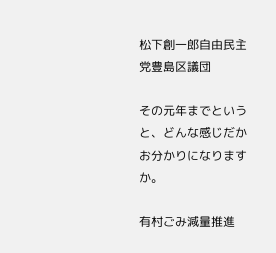松下創一郎自由民主党豊島区議団

その元年までというと、どんな感じだかお分かりになりますか。

有村ごみ減量推進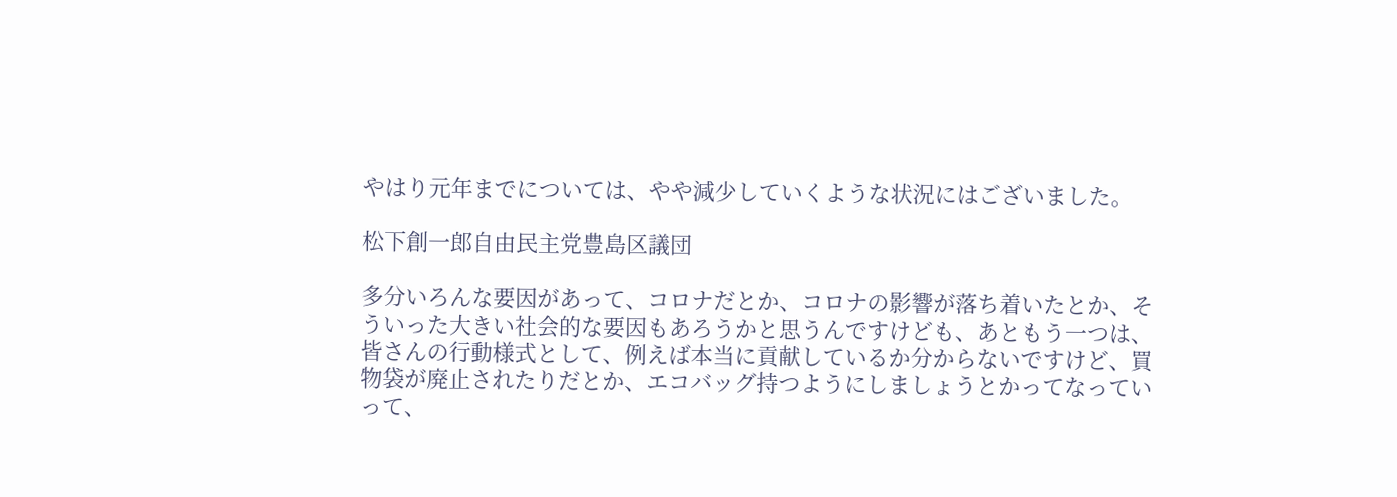やはり元年までについては、やや減少していくような状況にはございました。

松下創一郎自由民主党豊島区議団

多分いろんな要因があって、コロナだとか、コロナの影響が落ち着いたとか、そういった大きい社会的な要因もあろうかと思うんですけども、あともう一つは、皆さんの行動様式として、例えば本当に貢献しているか分からないですけど、買物袋が廃止されたりだとか、エコバッグ持つようにしましょうとかってなっていって、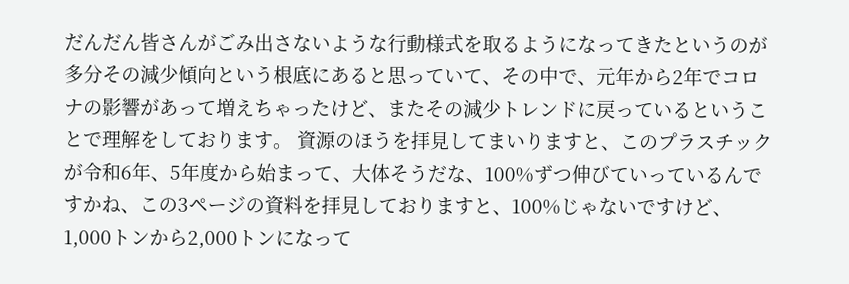だんだん皆さんがごみ出さないような行動様式を取るようになってきたというのが多分その減少傾向という根底にあると思っていて、その中で、元年から2年でコロナの影響があって増えちゃったけど、またその減少トレンドに戻っているということで理解をしております。 資源のほうを拝見してまいりますと、このプラスチックが令和6年、5年度から始まって、大体そうだな、100%ずつ伸びていっているんですかね、この3ページの資料を拝見しておりますと、100%じゃないですけど、1,000トンから2,000トンになって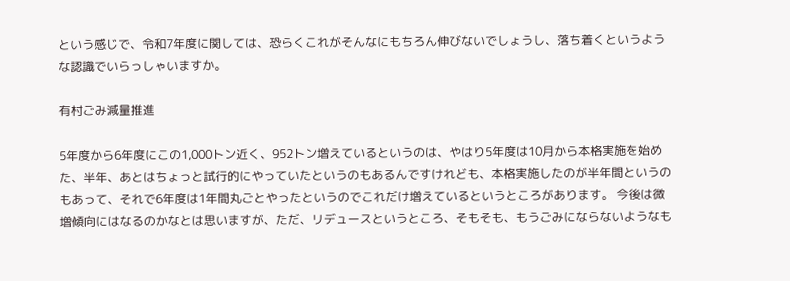という感じで、令和7年度に関しては、恐らくこれがそんなにもちろん伸びないでしょうし、落ち着くというような認識でいらっしゃいますか。

有村ごみ減量推進

5年度から6年度にこの1,000トン近く、952トン増えているというのは、やはり5年度は10月から本格実施を始めた、半年、あとはちょっと試行的にやっていたというのもあるんですけれども、本格実施したのが半年間というのもあって、それで6年度は1年間丸ごとやったというのでこれだけ増えているというところがあります。 今後は微増傾向にはなるのかなとは思いますが、ただ、リデュースというところ、そもそも、もうごみにならないようなも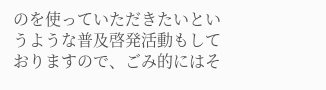のを使っていただきたいというような普及啓発活動もしておりますので、ごみ的にはそ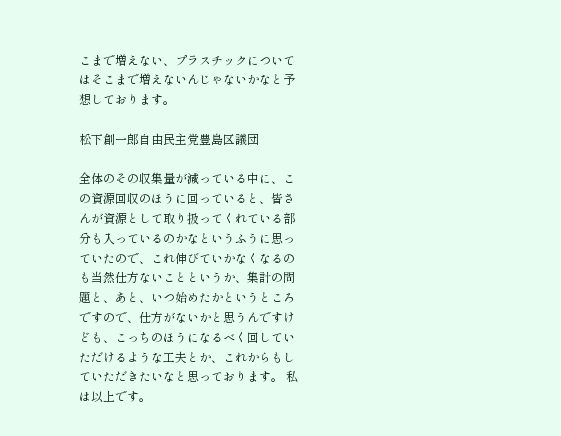こまで増えない、プラスチックについてはそこまで増えないんじゃないかなと予想しております。

松下創一郎自由民主党豊島区議団

全体のその収集量が減っている中に、この資源回収のほうに回っていると、皆さんが資源として取り扱ってくれている部分も入っているのかなというふうに思っていたので、これ伸びていかなくなるのも当然仕方ないことというか、集計の問題と、あと、いつ始めたかというところですので、仕方がないかと思うんですけども、こっちのほうになるべく回していただけるような工夫とか、これからもしていただきたいなと思っております。 私は以上です。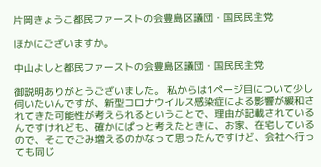片岡きょうこ都民ファーストの会豊島区議団・国民民主党

ほかにございますか。

中山よしと都民ファーストの会豊島区議団・国民民主党

御説明ありがとうございました。 私からは1ページ目について少し伺いたいんですが、新型コロナウイルス感染症による影響が緩和されてきた可能性が考えられるということで、理由が記載されているんですけれども、確かにぱっと考えたときに、お家、在宅しているので、そこでごみ増えるのかなって思ったんですけど、会社へ行っても同じ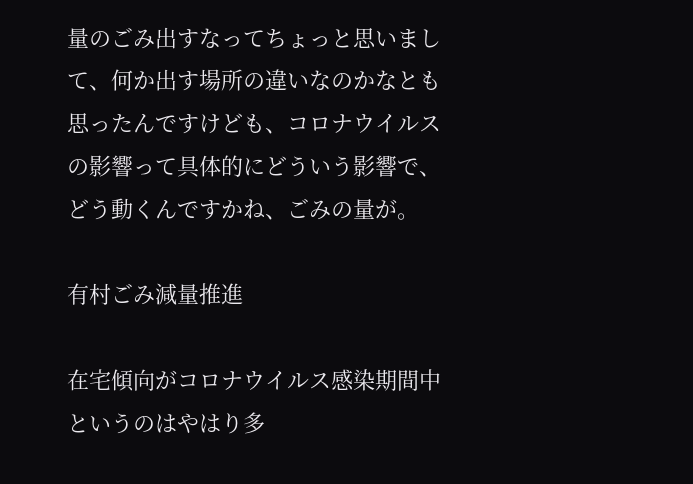量のごみ出すなってちょっと思いまして、何か出す場所の違いなのかなとも思ったんですけども、コロナウイルスの影響って具体的にどういう影響で、どう動くんですかね、ごみの量が。

有村ごみ減量推進

在宅傾向がコロナウイルス感染期間中というのはやはり多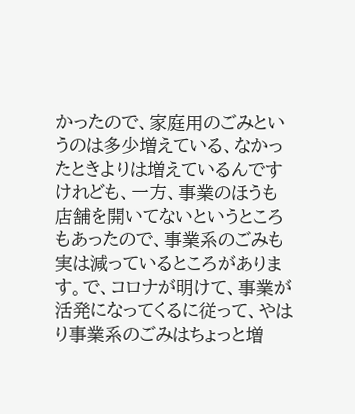かったので、家庭用のごみというのは多少増えている、なかったときよりは増えているんですけれども、一方、事業のほうも店舗を開いてないというところもあったので、事業系のごみも実は減っているところがあります。で、コロナが明けて、事業が活発になってくるに従って、やはり事業系のごみはちょっと増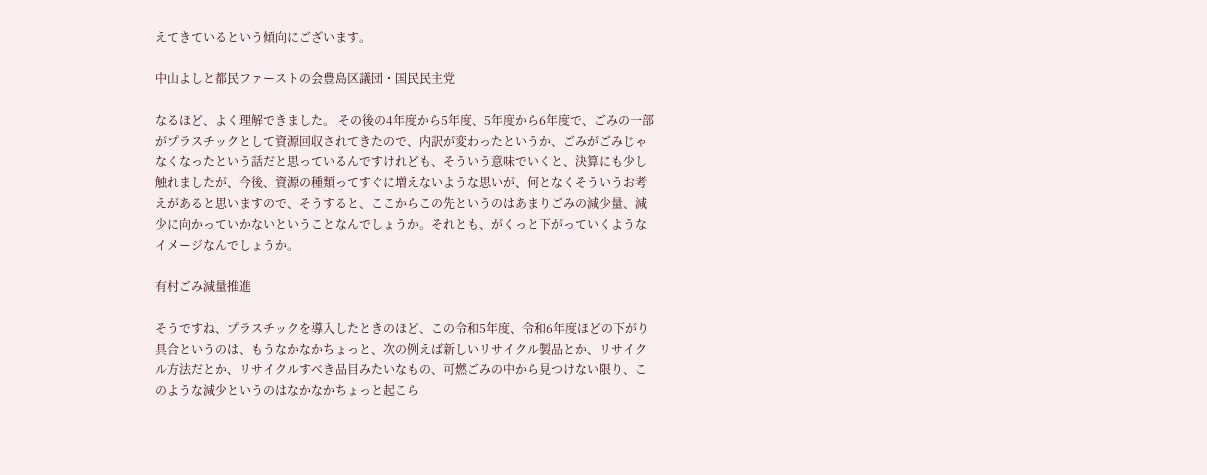えてきているという傾向にございます。

中山よしと都民ファーストの会豊島区議団・国民民主党

なるほど、よく理解できました。 その後の4年度から5年度、5年度から6年度で、ごみの一部がプラスチックとして資源回収されてきたので、内訳が変わったというか、ごみがごみじゃなくなったという話だと思っているんですけれども、そういう意味でいくと、決算にも少し触れましたが、今後、資源の種類ってすぐに増えないような思いが、何となくそういうお考えがあると思いますので、そうすると、ここからこの先というのはあまりごみの減少量、減少に向かっていかないということなんでしょうか。それとも、がくっと下がっていくようなイメージなんでしょうか。

有村ごみ減量推進

そうですね、プラスチックを導入したときのほど、この令和5年度、令和6年度ほどの下がり具合というのは、もうなかなかちょっと、次の例えば新しいリサイクル製品とか、リサイクル方法だとか、リサイクルすべき品目みたいなもの、可燃ごみの中から見つけない限り、このような減少というのはなかなかちょっと起こら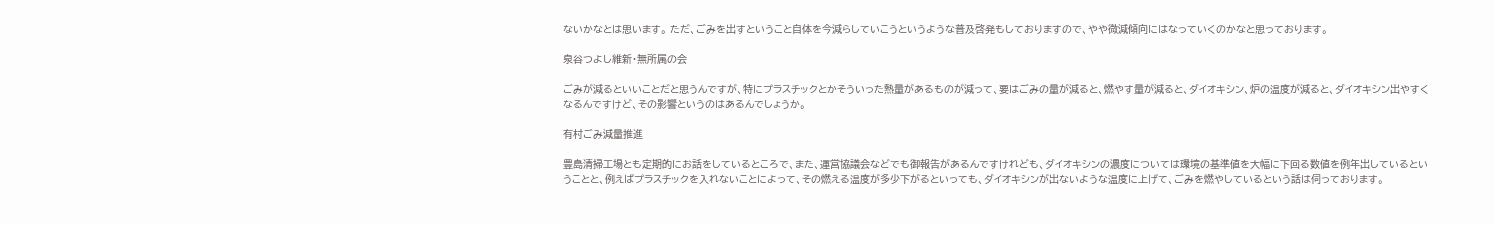ないかなとは思います。 ただ、ごみを出すということ自体を今減らしていこうというような普及啓発もしておりますので、やや微減傾向にはなっていくのかなと思っております。

泉谷つよし維新・無所属の会

ごみが減るといいことだと思うんですが、特にプラスチックとかそういった熱量があるものが減って、要はごみの量が減ると、燃やす量が減ると、ダイオキシン、炉の温度が減ると、ダイオキシン出やすくなるんですけど、その影響というのはあるんでしょうか。

有村ごみ減量推進

豊島清掃工場とも定期的にお話をしているところで、また、運営協議会などでも御報告があるんですけれども、ダイオキシンの濃度については環境の基準値を大幅に下回る数値を例年出しているということと、例えばプラスチックを入れないことによって、その燃える温度が多少下がるといっても、ダイオキシンが出ないような温度に上げて、ごみを燃やしているという話は伺っております。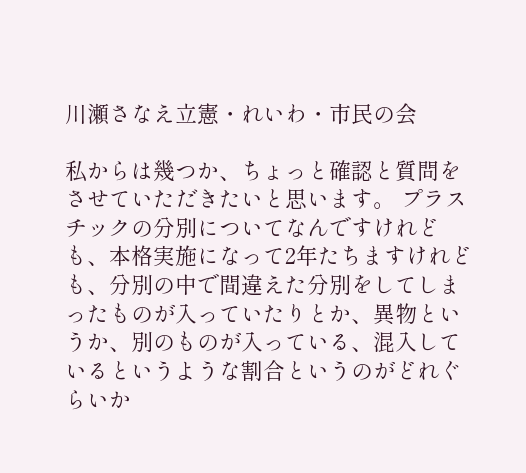川瀬さなえ立憲・れいわ・市民の会

私からは幾つか、ちょっと確認と質問をさせていただきたいと思います。 プラスチックの分別についてなんですけれども、本格実施になって2年たちますけれども、分別の中で間違えた分別をしてしまったものが入っていたりとか、異物というか、別のものが入っている、混入しているというような割合というのがどれぐらいか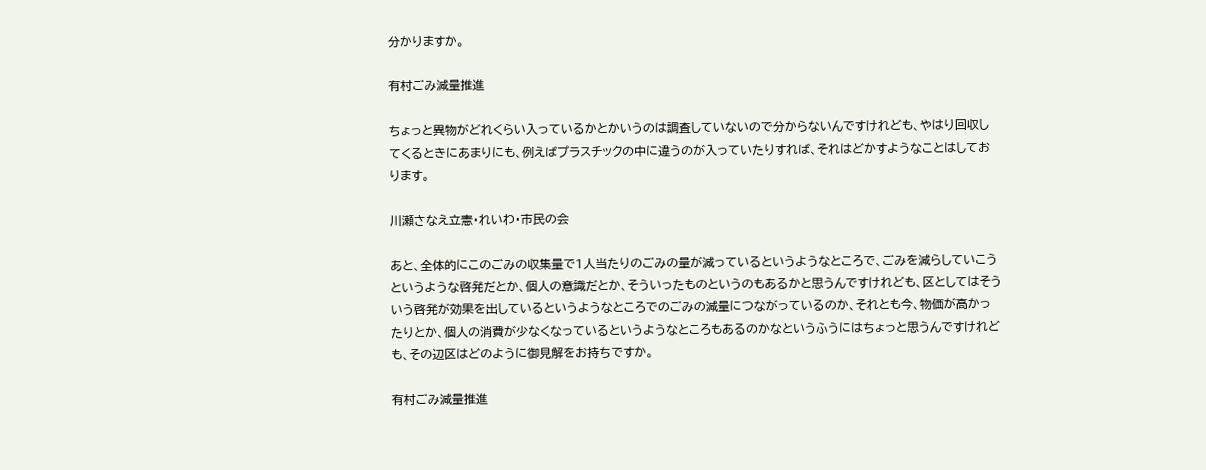分かりますか。

有村ごみ減量推進

ちょっと異物がどれくらい入っているかとかいうのは調査していないので分からないんですけれども、やはり回収してくるときにあまりにも、例えばプラスチックの中に違うのが入っていたりすれば、それはどかすようなことはしております。

川瀬さなえ立憲・れいわ・市民の会

あと、全体的にこのごみの収集量で1人当たりのごみの量が減っているというようなところで、ごみを減らしていこうというような啓発だとか、個人の意識だとか、そういったものというのもあるかと思うんですけれども、区としてはそういう啓発が効果を出しているというようなところでのごみの減量につながっているのか、それとも今、物価が高かったりとか、個人の消費が少なくなっているというようなところもあるのかなというふうにはちょっと思うんですけれども、その辺区はどのように御見解をお持ちですか。

有村ごみ減量推進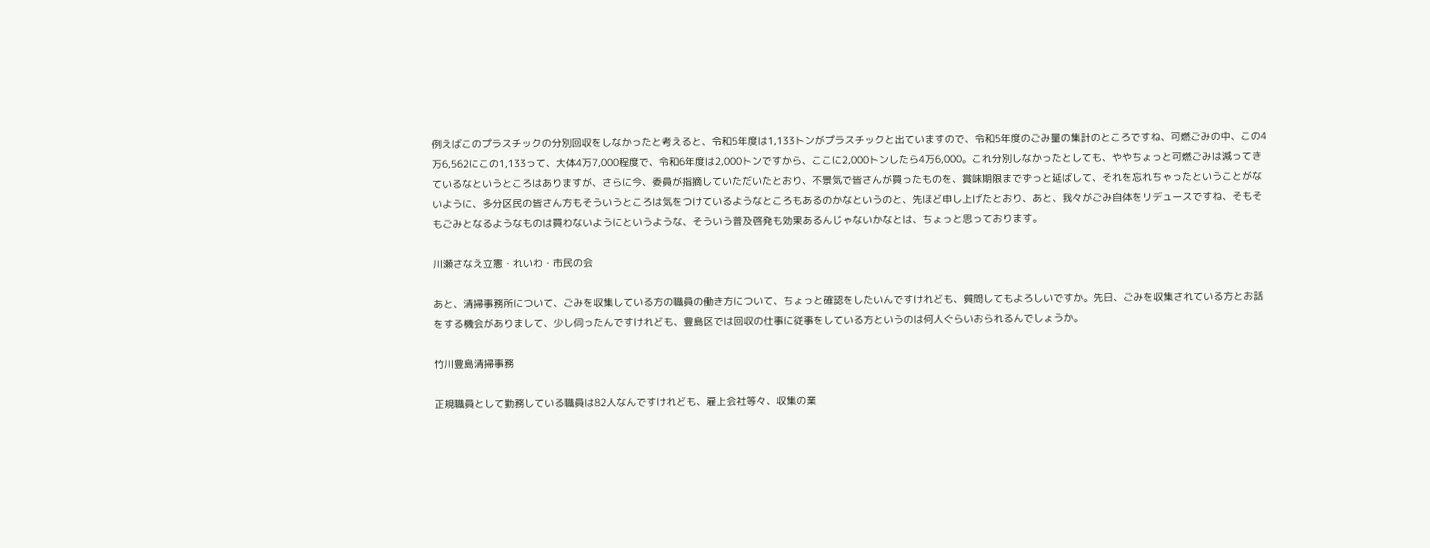例えばこのプラスチックの分別回収をしなかったと考えると、令和5年度は1,133トンがプラスチックと出ていますので、令和5年度のごみ量の集計のところですね、可燃ごみの中、この4万6,562にこの1,133って、大体4万7,000程度で、令和6年度は2,000トンですから、ここに2,000トンしたら4万6,000。これ分別しなかったとしても、ややちょっと可燃ごみは減ってきているなというところはありますが、さらに今、委員が指摘していただいたとおり、不景気で皆さんが買ったものを、賞味期限までずっと延ばして、それを忘れちゃったということがないように、多分区民の皆さん方もそういうところは気をつけているようなところもあるのかなというのと、先ほど申し上げたとおり、あと、我々がごみ自体をリデュースですね、そもそもごみとなるようなものは買わないようにというような、そういう普及啓発も効果あるんじゃないかなとは、ちょっと思っております。

川瀬さなえ立憲・れいわ・市民の会

あと、清掃事務所について、ごみを収集している方の職員の働き方について、ちょっと確認をしたいんですけれども、質問してもよろしいですか。先日、ごみを収集されている方とお話をする機会がありまして、少し伺ったんですけれども、豊島区では回収の仕事に従事をしている方というのは何人ぐらいおられるんでしょうか。

竹川豊島清掃事務

正規職員として勤務している職員は82人なんですけれども、雇上会社等々、収集の業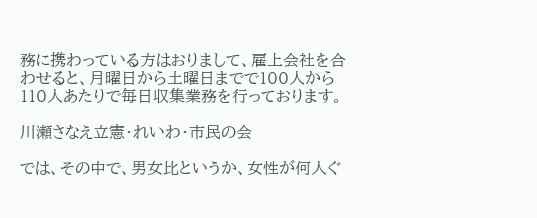務に携わっている方はおりまして、雇上会社を合わせると、月曜日から土曜日までで100人から110人あたりで毎日収集業務を行っております。

川瀬さなえ立憲・れいわ・市民の会

では、その中で、男女比というか、女性が何人ぐ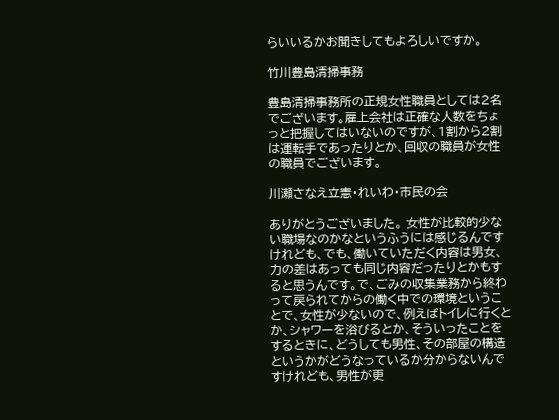らいいるかお聞きしてもよろしいですか。

竹川豊島清掃事務

豊島清掃事務所の正規女性職員としては2名でございます。雇上会社は正確な人数をちょっと把握してはいないのですが、1割から2割は運転手であったりとか、回収の職員が女性の職員でございます。

川瀬さなえ立憲・れいわ・市民の会

ありがとうございました。 女性が比較的少ない職場なのかなというふうには感じるんですけれども、でも、働いていただく内容は男女、力の差はあっても同じ内容だったりとかもすると思うんです。で、ごみの収集業務から終わって戻られてからの働く中での環境ということで、女性が少ないので、例えばトイレに行くとか、シャワーを浴びるとか、そういったことをするときに、どうしても男性、その部屋の構造というかがどうなっているか分からないんですけれども、男性が更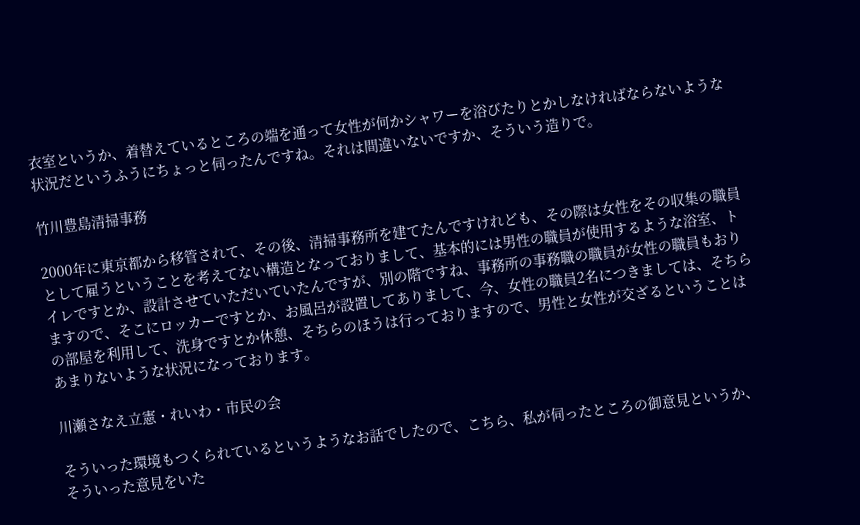衣室というか、着替えているところの端を通って女性が何かシャワーを浴びたりとかしなければならないような状況だというふうにちょっと伺ったんですね。それは間違いないですか、そういう造りで。

竹川豊島清掃事務

2000年に東京都から移管されて、その後、清掃事務所を建てたんですけれども、その際は女性をその収集の職員として雇うということを考えてない構造となっておりまして、基本的には男性の職員が使用するような浴室、トイレですとか、設計させていただいていたんですが、別の階ですね、事務所の事務職の職員が女性の職員もおりますので、そこにロッカーですとか、お風呂が設置してありまして、今、女性の職員2名につきましては、そちらの部屋を利用して、洗身ですとか休憩、そちらのほうは行っておりますので、男性と女性が交ざるということはあまりないような状況になっております。

川瀬さなえ立憲・れいわ・市民の会

そういった環境もつくられているというようなお話でしたので、こちら、私が伺ったところの御意見というか、そういった意見をいた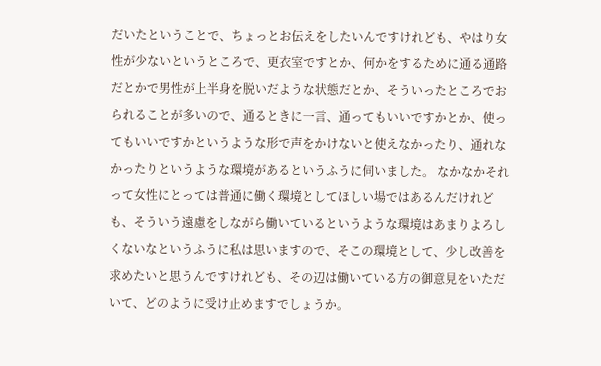だいたということで、ちょっとお伝えをしたいんですけれども、やはり女性が少ないというところで、更衣室ですとか、何かをするために通る通路だとかで男性が上半身を脱いだような状態だとか、そういったところでおられることが多いので、通るときに一言、通ってもいいですかとか、使ってもいいですかというような形で声をかけないと使えなかったり、通れなかったりというような環境があるというふうに伺いました。 なかなかそれって女性にとっては普通に働く環境としてほしい場ではあるんだけれども、そういう遠慮をしながら働いているというような環境はあまりよろしくないなというふうに私は思いますので、そこの環境として、少し改善を求めたいと思うんですけれども、その辺は働いている方の御意見をいただいて、どのように受け止めますでしょうか。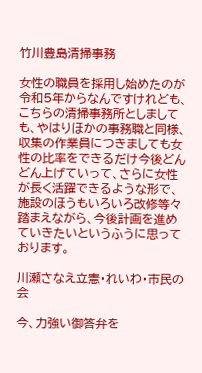竹川豊島清掃事務

女性の職員を採用し始めたのが令和5年からなんですけれども、こちらの清掃事務所としましても、やはりほかの事務職と同様、収集の作業員につきましても女性の比率をできるだけ今後どんどん上げていって、さらに女性が長く活躍できるような形で、施設のほうもいろいろ改修等々踏まえながら、今後計画を進めていきたいというふうに思っております。

川瀬さなえ立憲・れいわ・市民の会

今、力強い御答弁を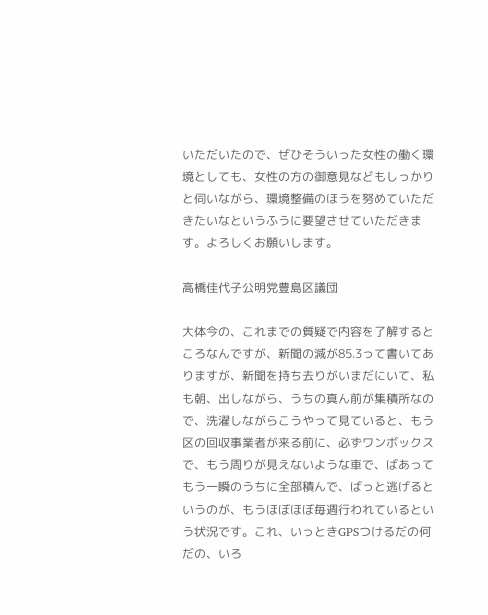いただいたので、ぜひそういった女性の働く環境としても、女性の方の御意見などもしっかりと伺いながら、環境整備のほうを努めていただきたいなというふうに要望させていただきます。よろしくお願いします。

高橋佳代子公明党豊島区議団

大体今の、これまでの質疑で内容を了解するところなんですが、新聞の減が85.3って書いてありますが、新聞を持ち去りがいまだにいて、私も朝、出しながら、うちの真ん前が集積所なので、洗濯しながらこうやって見ていると、もう区の回収事業者が来る前に、必ずワンボックスで、もう周りが見えないような車で、ばあってもう一瞬のうちに全部積んで、ばっと逃げるというのが、もうほぼほぼ毎週行われているという状況です。これ、いっときGPSつけるだの何だの、いろ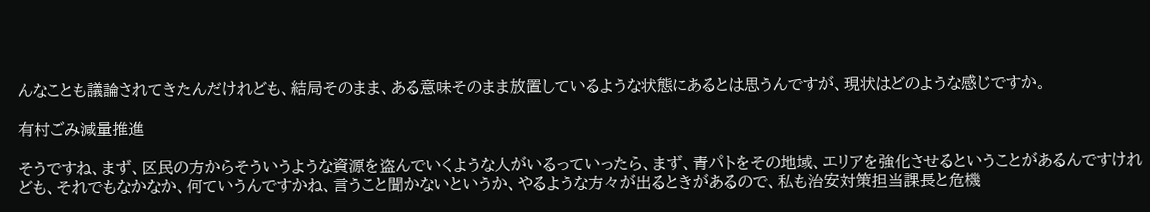んなことも議論されてきたんだけれども、結局そのまま、ある意味そのまま放置しているような状態にあるとは思うんですが、現状はどのような感じですか。

有村ごみ減量推進

そうですね、まず、区民の方からそういうような資源を盗んでいくような人がいるっていったら、まず、青パトをその地域、エリアを強化させるということがあるんですけれども、それでもなかなか、何ていうんですかね、言うこと聞かないというか、やるような方々が出るときがあるので、私も治安対策担当課長と危機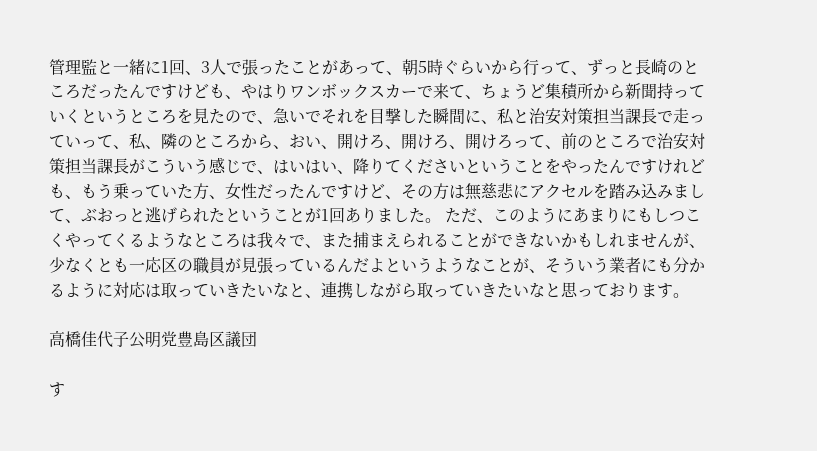管理監と一緒に1回、3人で張ったことがあって、朝5時ぐらいから行って、ずっと長崎のところだったんですけども、やはりワンボックスカーで来て、ちょうど集積所から新聞持っていくというところを見たので、急いでそれを目撃した瞬間に、私と治安対策担当課長で走っていって、私、隣のところから、おい、開けろ、開けろ、開けろって、前のところで治安対策担当課長がこういう感じで、はいはい、降りてくださいということをやったんですけれども、もう乗っていた方、女性だったんですけど、その方は無慈悲にアクセルを踏み込みまして、ぶおっと逃げられたということが1回ありました。 ただ、このようにあまりにもしつこくやってくるようなところは我々で、また捕まえられることができないかもしれませんが、少なくとも一応区の職員が見張っているんだよというようなことが、そういう業者にも分かるように対応は取っていきたいなと、連携しながら取っていきたいなと思っております。

高橋佳代子公明党豊島区議団

す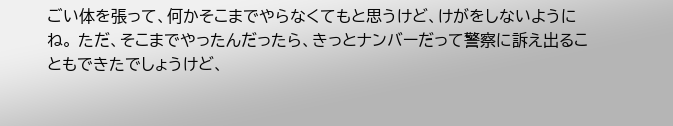ごい体を張って、何かそこまでやらなくてもと思うけど、けがをしないようにね。 ただ、そこまでやったんだったら、きっとナンバーだって警察に訴え出ることもできたでしょうけど、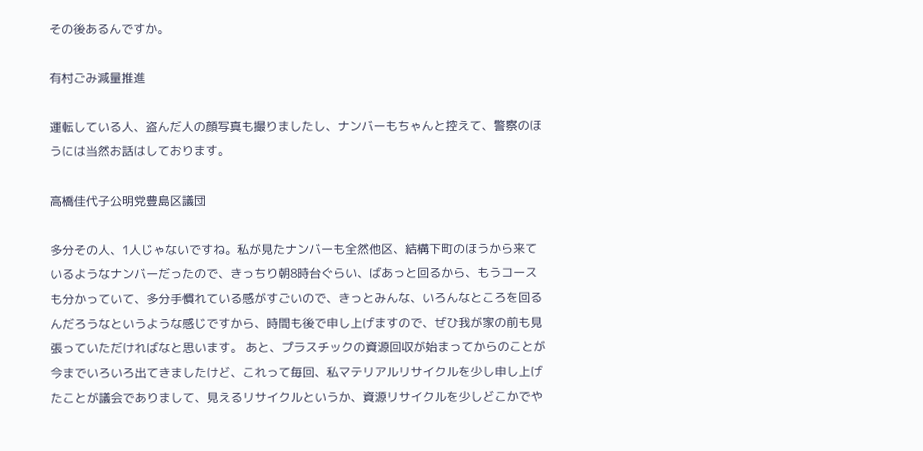その後あるんですか。

有村ごみ減量推進

運転している人、盗んだ人の顔写真も撮りましたし、ナンバーもちゃんと控えて、警察のほうには当然お話はしております。

高橋佳代子公明党豊島区議団

多分その人、1人じゃないですね。私が見たナンバーも全然他区、結構下町のほうから来ているようなナンバーだったので、きっちり朝8時台ぐらい、ばあっと回るから、もうコースも分かっていて、多分手慣れている感がすごいので、きっとみんな、いろんなところを回るんだろうなというような感じですから、時間も後で申し上げますので、ぜひ我が家の前も見張っていただければなと思います。 あと、プラスチックの資源回収が始まってからのことが今までいろいろ出てきましたけど、これって毎回、私マテリアルリサイクルを少し申し上げたことが議会でありまして、見えるリサイクルというか、資源リサイクルを少しどこかでや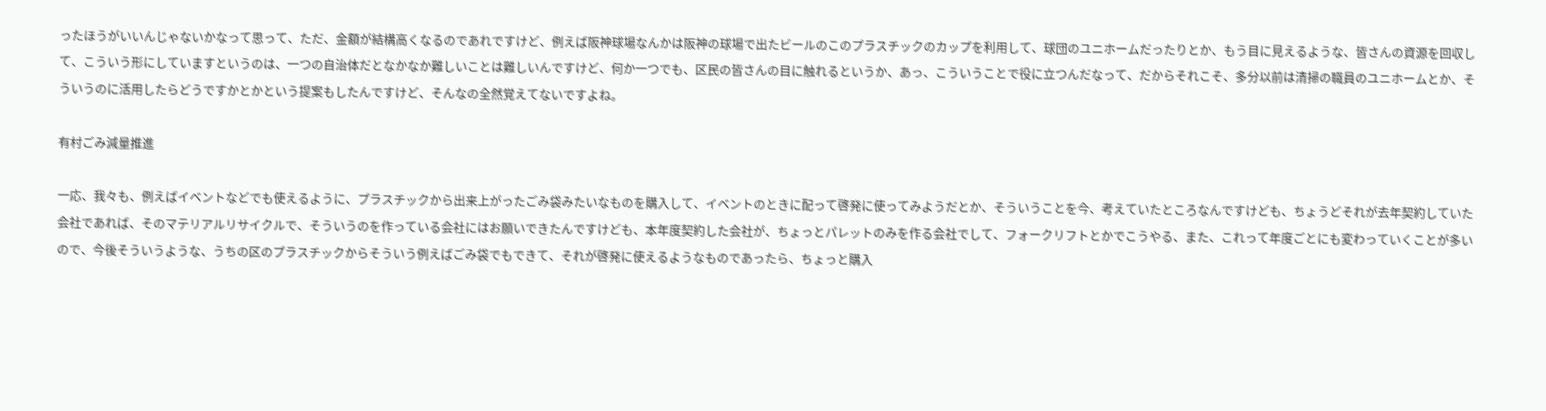ったほうがいいんじゃないかなって思って、ただ、金額が結構高くなるのであれですけど、例えば阪神球場なんかは阪神の球場で出たビールのこのプラスチックのカップを利用して、球団のユニホームだったりとか、もう目に見えるような、皆さんの資源を回収して、こういう形にしていますというのは、一つの自治体だとなかなか難しいことは難しいんですけど、何か一つでも、区民の皆さんの目に触れるというか、あっ、こういうことで役に立つんだなって、だからそれこそ、多分以前は清掃の職員のユニホームとか、そういうのに活用したらどうですかとかという提案もしたんですけど、そんなの全然覚えてないですよね。

有村ごみ減量推進

一応、我々も、例えばイベントなどでも使えるように、プラスチックから出来上がったごみ袋みたいなものを購入して、イベントのときに配って啓発に使ってみようだとか、そういうことを今、考えていたところなんですけども、ちょうどそれが去年契約していた会社であれば、そのマテリアルリサイクルで、そういうのを作っている会社にはお願いできたんですけども、本年度契約した会社が、ちょっとパレットのみを作る会社でして、フォークリフトとかでこうやる、また、これって年度ごとにも変わっていくことが多いので、今後そういうような、うちの区のプラスチックからそういう例えばごみ袋でもできて、それが啓発に使えるようなものであったら、ちょっと購入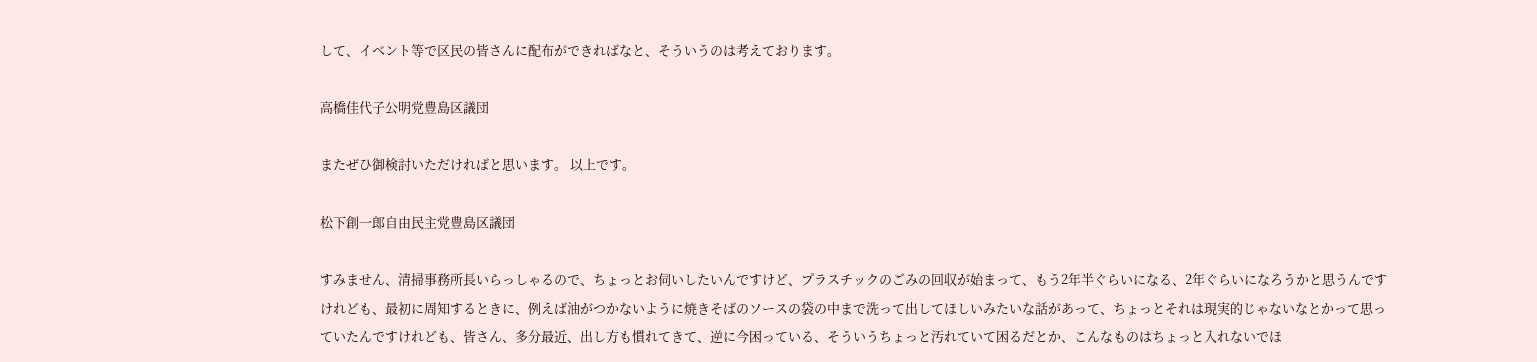して、イベント等で区民の皆さんに配布ができればなと、そういうのは考えております。

高橋佳代子公明党豊島区議団

またぜひ御検討いただければと思います。 以上です。

松下創一郎自由民主党豊島区議団

すみません、清掃事務所長いらっしゃるので、ちょっとお伺いしたいんですけど、プラスチックのごみの回収が始まって、もう2年半ぐらいになる、2年ぐらいになろうかと思うんですけれども、最初に周知するときに、例えば油がつかないように焼きそばのソースの袋の中まで洗って出してほしいみたいな話があって、ちょっとそれは現実的じゃないなとかって思っていたんですけれども、皆さん、多分最近、出し方も慣れてきて、逆に今困っている、そういうちょっと汚れていて困るだとか、こんなものはちょっと入れないでほ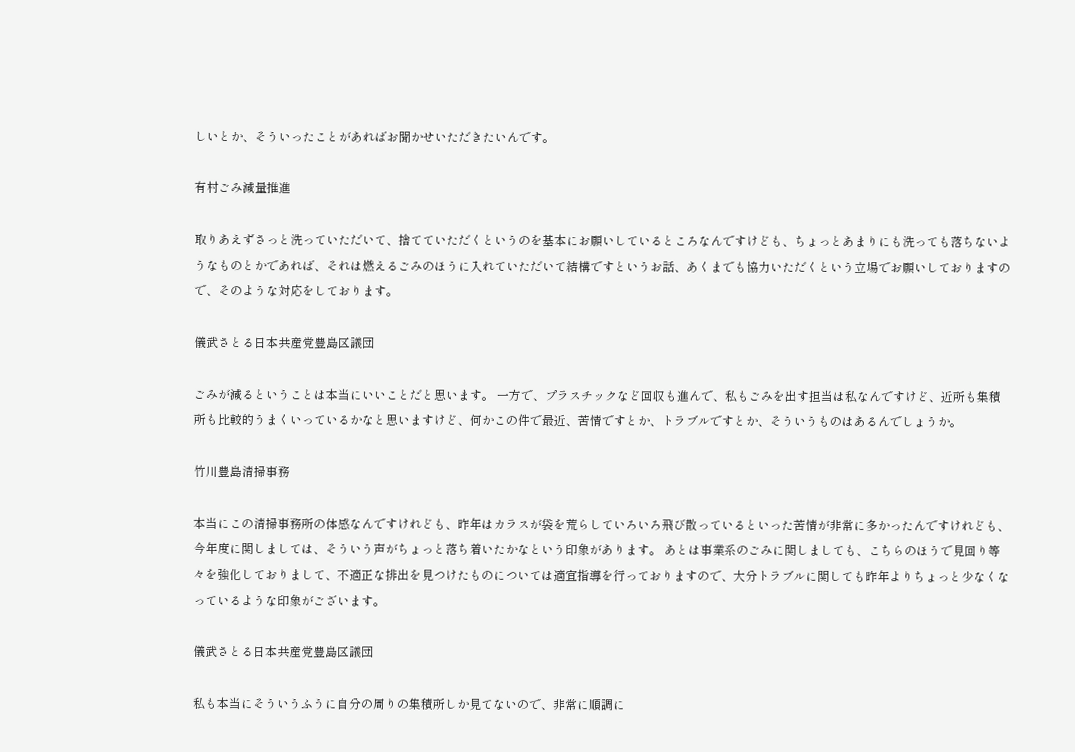しいとか、そういったことがあればお聞かせいただきたいんです。

有村ごみ減量推進

取りあえずさっと洗っていただいて、捨てていただくというのを基本にお願いしているところなんですけども、ちょっとあまりにも洗っても落ちないようなものとかであれば、それは燃えるごみのほうに入れていただいて結構ですというお話、あくまでも協力いただくという立場でお願いしておりますので、そのような対応をしております。

儀武さとる日本共産党豊島区議団

ごみが減るということは本当にいいことだと思います。 一方で、プラスチックなど回収も進んで、私もごみを出す担当は私なんですけど、近所も集積所も比較的うまくいっているかなと思いますけど、何かこの件で最近、苦情ですとか、トラブルですとか、そういうものはあるんでしょうか。

竹川豊島清掃事務

本当にこの清掃事務所の体感なんですけれども、昨年はカラスが袋を荒らしていろいろ飛び散っているといった苦情が非常に多かったんですけれども、今年度に関しましては、そういう声がちょっと落ち着いたかなという印象があります。 あとは事業系のごみに関しましても、こちらのほうで見回り等々を強化しておりまして、不適正な排出を見つけたものについては適宜指導を行っておりますので、大分トラブルに関しても昨年よりちょっと少なくなっているような印象がございます。

儀武さとる日本共産党豊島区議団

私も本当にそういうふうに自分の周りの集積所しか見てないので、非常に順調に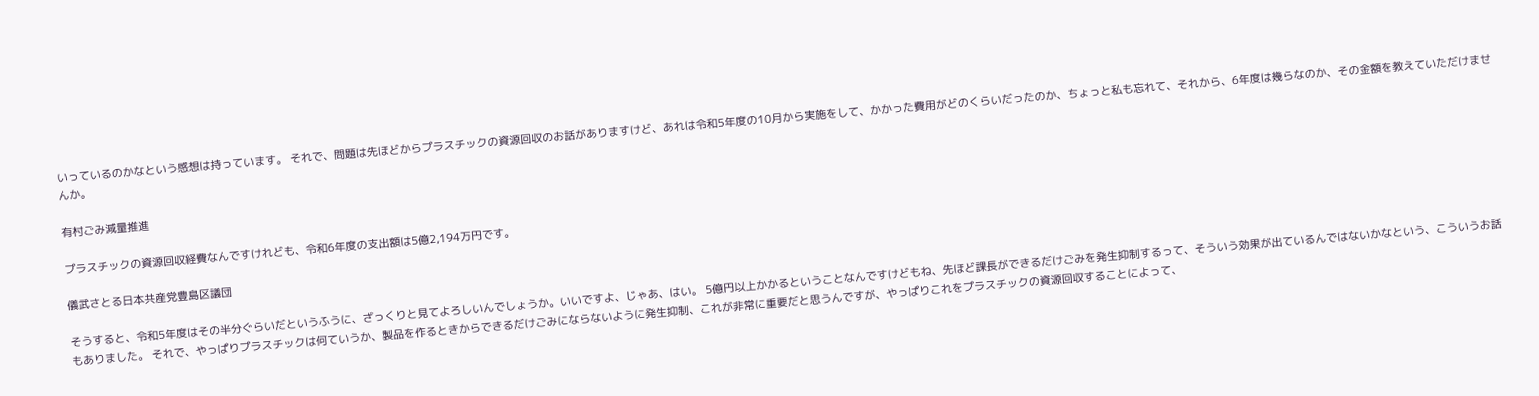いっているのかなという感想は持っています。 それで、問題は先ほどからプラスチックの資源回収のお話がありますけど、あれは令和5年度の10月から実施をして、かかった費用がどのくらいだったのか、ちょっと私も忘れて、それから、6年度は幾らなのか、その金額を教えていただけませんか。

有村ごみ減量推進

プラスチックの資源回収経費なんですけれども、令和6年度の支出額は5億2,194万円です。

儀武さとる日本共産党豊島区議団

そうすると、令和5年度はその半分ぐらいだというふうに、ざっくりと見てよろしいんでしょうか。いいですよ、じゃあ、はい。 5億円以上かかるということなんですけどもね、先ほど課長ができるだけごみを発生抑制するって、そういう効果が出ているんではないかなという、こういうお話もありました。 それで、やっぱりプラスチックは何ていうか、製品を作るときからできるだけごみにならないように発生抑制、これが非常に重要だと思うんですが、やっぱりこれをプラスチックの資源回収することによって、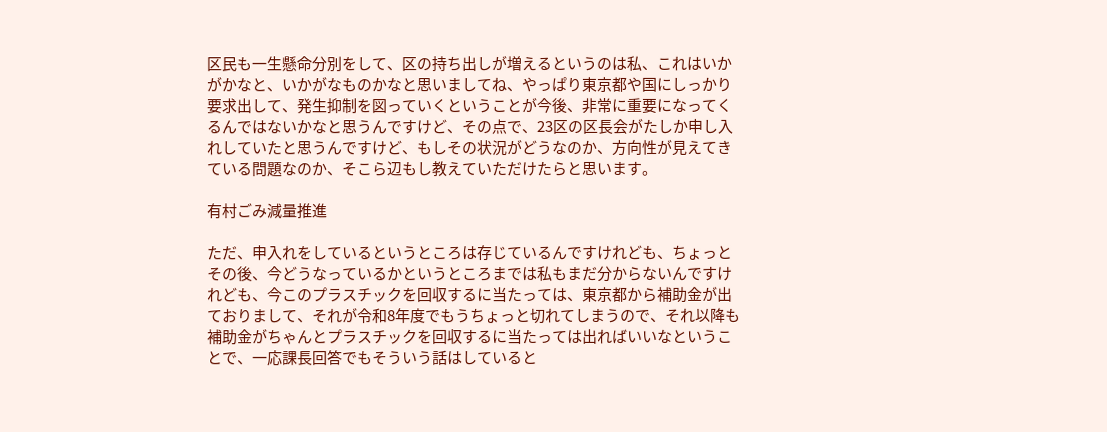区民も一生懸命分別をして、区の持ち出しが増えるというのは私、これはいかがかなと、いかがなものかなと思いましてね、やっぱり東京都や国にしっかり要求出して、発生抑制を図っていくということが今後、非常に重要になってくるんではないかなと思うんですけど、その点で、23区の区長会がたしか申し入れしていたと思うんですけど、もしその状況がどうなのか、方向性が見えてきている問題なのか、そこら辺もし教えていただけたらと思います。

有村ごみ減量推進

ただ、申入れをしているというところは存じているんですけれども、ちょっとその後、今どうなっているかというところまでは私もまだ分からないんですけれども、今このプラスチックを回収するに当たっては、東京都から補助金が出ておりまして、それが令和8年度でもうちょっと切れてしまうので、それ以降も補助金がちゃんとプラスチックを回収するに当たっては出ればいいなということで、一応課長回答でもそういう話はしていると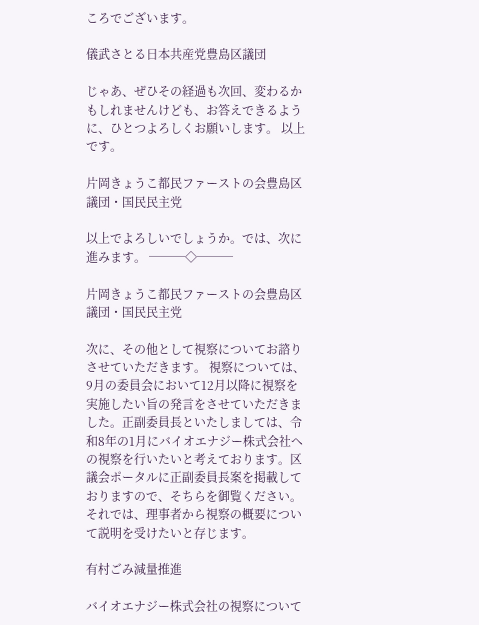ころでございます。

儀武さとる日本共産党豊島区議団

じゃあ、ぜひその経過も次回、変わるかもしれませんけども、お答えできるように、ひとつよろしくお願いします。 以上です。

片岡きょうこ都民ファーストの会豊島区議団・国民民主党

以上でよろしいでしょうか。では、次に進みます。 ───◇───

片岡きょうこ都民ファーストの会豊島区議団・国民民主党

次に、その他として視察についてお諮りさせていただきます。 視察については、9月の委員会において12月以降に視察を実施したい旨の発言をさせていただきました。正副委員長といたしましては、令和8年の1月にバイオエナジー株式会社への視察を行いたいと考えております。区議会ポータルに正副委員長案を掲載しておりますので、そちらを御覧ください。 それでは、理事者から視察の概要について説明を受けたいと存じます。

有村ごみ減量推進

バイオエナジー株式会社の視察について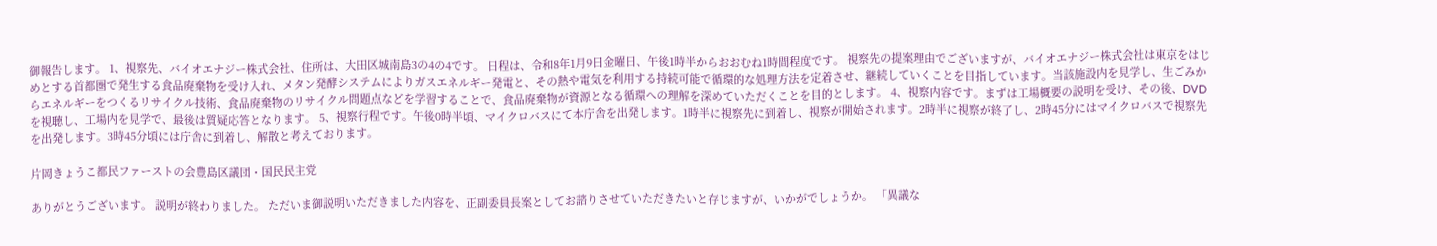御報告します。 1、視察先、バイオエナジー株式会社、住所は、大田区城南島3の4の4です。 日程は、令和8年1月9日金曜日、午後1時半からおおむね1時間程度です。 視察先の提案理由でございますが、バイオエナジー株式会社は東京をはじめとする首都圏で発生する食品廃棄物を受け入れ、メタン発酵システムによりガスエネルギー発電と、その熱や電気を利用する持続可能で循環的な処理方法を定着させ、継続していくことを目指しています。当該施設内を見学し、生ごみからエネルギーをつくるリサイクル技術、食品廃棄物のリサイクル問題点などを学習することで、食品廃棄物が資源となる循環への理解を深めていただくことを目的とします。 4、視察内容です。まずは工場概要の説明を受け、その後、DVDを視聴し、工場内を見学で、最後は質疑応答となります。 5、視察行程です。午後0時半頃、マイクロバスにて本庁舎を出発します。1時半に視察先に到着し、視察が開始されます。2時半に視察が終了し、2時45分にはマイクロバスで視察先を出発します。3時45分頃には庁舎に到着し、解散と考えております。

片岡きょうこ都民ファーストの会豊島区議団・国民民主党

ありがとうございます。 説明が終わりました。 ただいま御説明いただきました内容を、正副委員長案としてお諮りさせていただきたいと存じますが、いかがでしょうか。 「異議な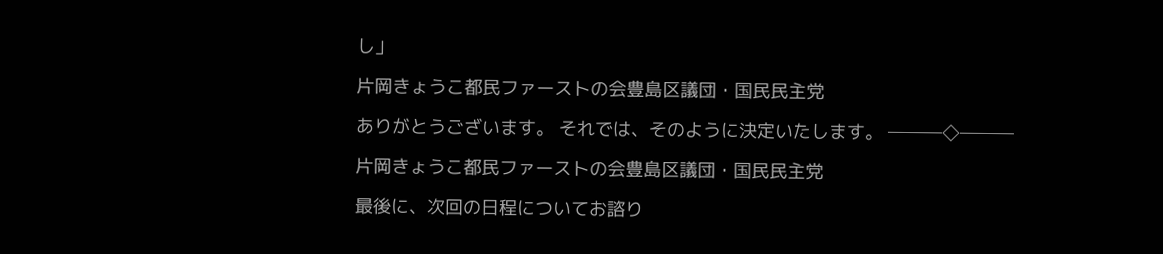し」

片岡きょうこ都民ファーストの会豊島区議団・国民民主党

ありがとうございます。 それでは、そのように決定いたします。 ───◇───

片岡きょうこ都民ファーストの会豊島区議団・国民民主党

最後に、次回の日程についてお諮り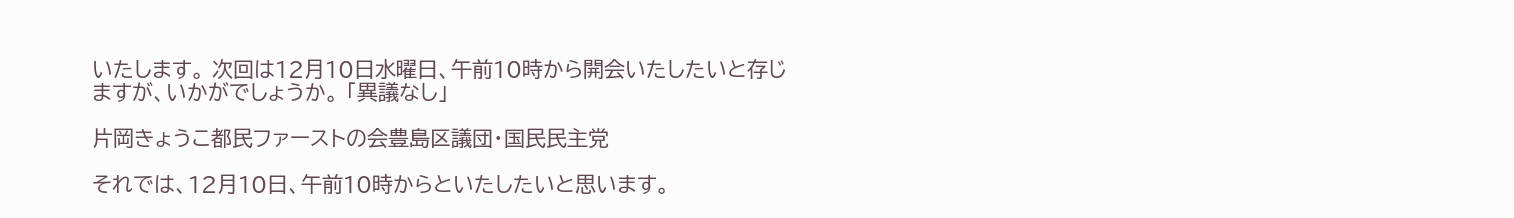いたします。 次回は12月10日水曜日、午前10時から開会いたしたいと存じますが、いかがでしょうか。 「異議なし」

片岡きょうこ都民ファーストの会豊島区議団・国民民主党

それでは、12月10日、午前10時からといたしたいと思います。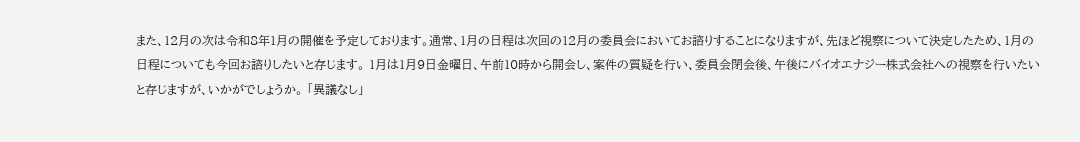また、12月の次は令和8年1月の開催を予定しております。通常、1月の日程は次回の12月の委員会においてお諮りすることになりますが、先ほど視察について決定したため、1月の日程についても今回お諮りしたいと存じます。 1月は1月9日金曜日、午前10時から開会し、案件の質疑を行い、委員会閉会後、午後にバイオエナジー株式会社への視察を行いたいと存じますが、いかがでしょうか。 「異議なし」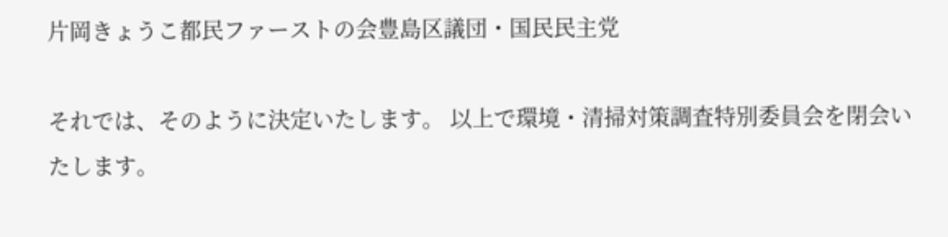片岡きょうこ都民ファーストの会豊島区議団・国民民主党

それでは、そのように決定いたします。 以上で環境・清掃対策調査特別委員会を閉会いたします。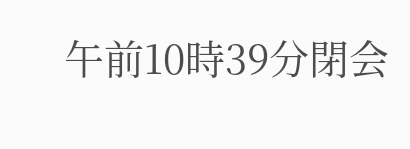午前10時39分閉会